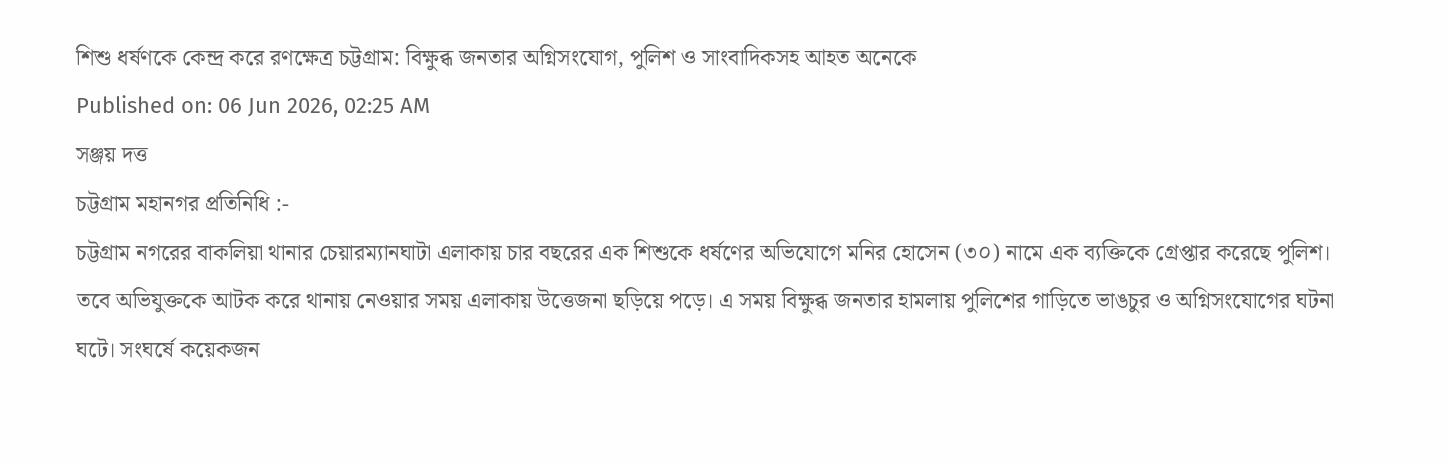শিশু ধর্ষণকে কেন্দ্র করে রণক্ষেত্র চট্টগ্রাম: বিক্ষুব্ধ জনতার অগ্নিসংযোগ, পুলিশ ও সাংবাদিকসহ আহত অনেকে
Published on: 06 Jun 2026, 02:25 AM
সঞ্জয় দত্ত
চট্টগ্রাম মহানগর প্রতিনিধি :-
চট্টগ্রাম নগরের বাকলিয়া থানার চেয়ারম্যানঘাটা এলাকায় চার বছরের এক শিশুকে ধর্ষণের অভিযোগে মনির হোসেন (৩০) নামে এক ব্যক্তিকে গ্রেপ্তার করেছে পুলিশ। তবে অভিযুক্তকে আটক করে থানায় নেওয়ার সময় এলাকায় উত্তেজনা ছড়িয়ে পড়ে। এ সময় বিক্ষুব্ধ জনতার হামলায় পুলিশের গাড়িতে ভাঙচুর ও অগ্নিসংযোগের ঘটনা ঘটে। সংঘর্ষে কয়েকজন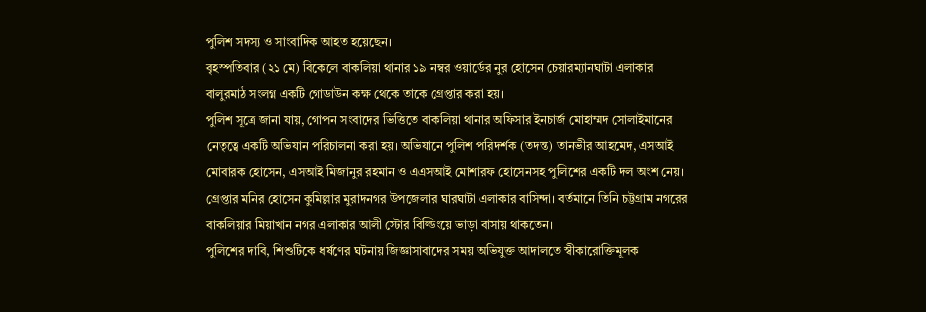পুলিশ সদস্য ও সাংবাদিক আহত হয়েছেন।
বৃহস্পতিবার (২১ মে) বিকেলে বাকলিয়া থানার ১৯ নম্বর ওয়ার্ডের নুর হোসেন চেয়ারম্যানঘাটা এলাকার বালুরমাঠ সংলগ্ন একটি গোডাউন কক্ষ থেকে তাকে গ্রেপ্তার করা হয়।
পুলিশ সূত্রে জানা যায়, গোপন সংবাদের ভিত্তিতে বাকলিয়া থানার অফিসার ইনচার্জ মোহাম্মদ সোলাইমানের নেতৃত্বে একটি অভিযান পরিচালনা করা হয়। অভিযানে পুলিশ পরিদর্শক (তদন্ত) তানভীর আহমেদ, এসআই মোবারক হোসেন, এসআই মিজানুর রহমান ও এএসআই মোশারফ হোসেনসহ পুলিশের একটি দল অংশ নেয়।
গ্রেপ্তার মনির হোসেন কুমিল্লার মুরাদনগর উপজেলার ঘারঘাটা এলাকার বাসিন্দা। বর্তমানে তিনি চট্টগ্রাম নগরের বাকলিয়ার মিয়াখান নগর এলাকার আলী স্টোর বিল্ডিংয়ে ভাড়া বাসায় থাকতেন।
পুলিশের দাবি, শিশুটিকে ধর্ষণের ঘটনায় জিজ্ঞাসাবাদের সময় অভিযুক্ত আদালতে স্বীকারোক্তিমূলক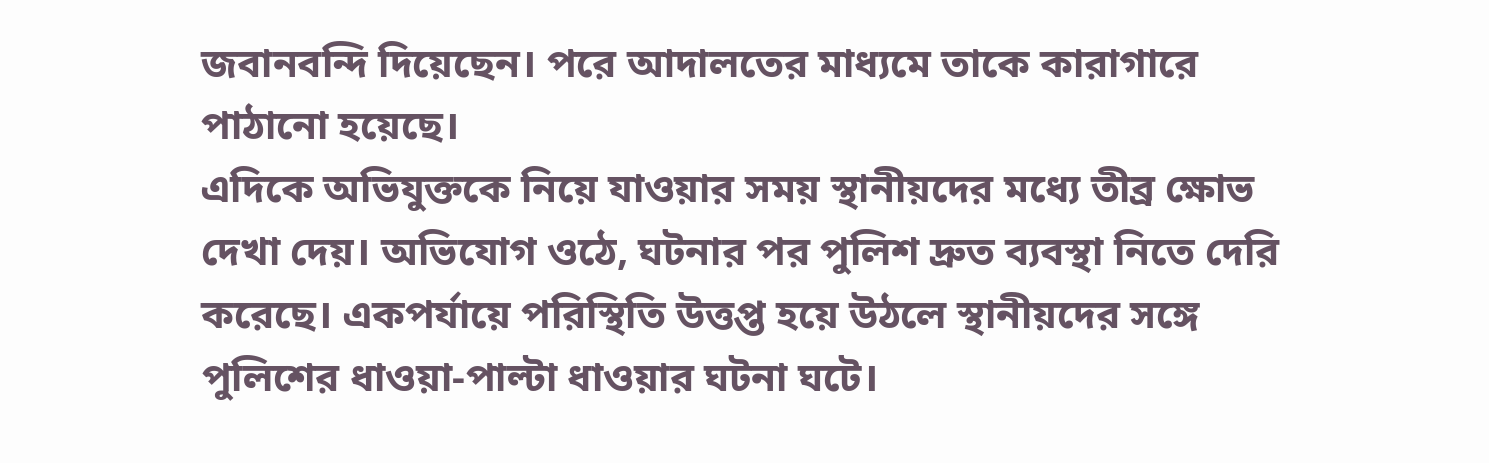জবানবন্দি দিয়েছেন। পরে আদালতের মাধ্যমে তাকে কারাগারে পাঠানো হয়েছে।
এদিকে অভিযুক্তকে নিয়ে যাওয়ার সময় স্থানীয়দের মধ্যে তীব্র ক্ষোভ দেখা দেয়। অভিযোগ ওঠে, ঘটনার পর পুলিশ দ্রুত ব্যবস্থা নিতে দেরি করেছে। একপর্যায়ে পরিস্থিতি উত্তপ্ত হয়ে উঠলে স্থানীয়দের সঙ্গে পুলিশের ধাওয়া-পাল্টা ধাওয়ার ঘটনা ঘটে।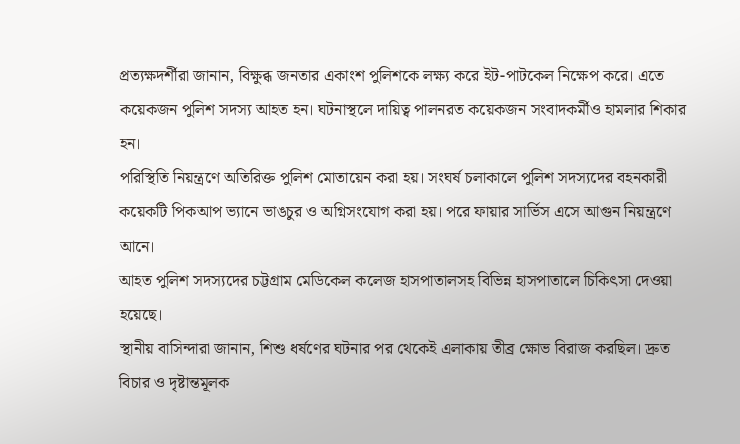প্রত্যক্ষদর্শীরা জানান, বিক্ষুব্ধ জনতার একাংশ পুলিশকে লক্ষ্য করে ইট-পাটকেল নিক্ষেপ করে। এতে কয়েকজন পুলিশ সদস্য আহত হন। ঘটনাস্থলে দায়িত্ব পালনরত কয়েকজন সংবাদকর্মীও হামলার শিকার হন।
পরিস্থিতি নিয়ন্ত্রণে অতিরিক্ত পুলিশ মোতায়েন করা হয়। সংঘর্ষ চলাকালে পুলিশ সদস্যদের বহনকারী কয়েকটি পিকআপ ভ্যানে ভাঙচুর ও অগ্নিসংযোগ করা হয়। পরে ফায়ার সার্ভিস এসে আগুন নিয়ন্ত্রণে আনে।
আহত পুলিশ সদস্যদের চট্টগ্রাম মেডিকেল কলেজ হাসপাতালসহ বিভিন্ন হাসপাতালে চিকিৎসা দেওয়া হয়েছে।
স্থানীয় বাসিন্দারা জানান, শিশু ধর্ষণের ঘটনার পর থেকেই এলাকায় তীব্র ক্ষোভ বিরাজ করছিল। দ্রুত বিচার ও দৃষ্টান্তমূলক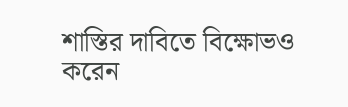শাস্তির দাবিতে বিক্ষোভও করেন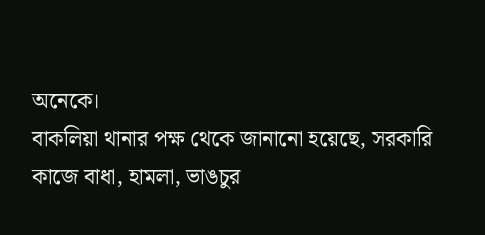অনেকে।
বাকলিয়া থানার পক্ষ থেকে জানানো হয়েছে, সরকারি কাজে বাধা, হামলা, ভাঙচুর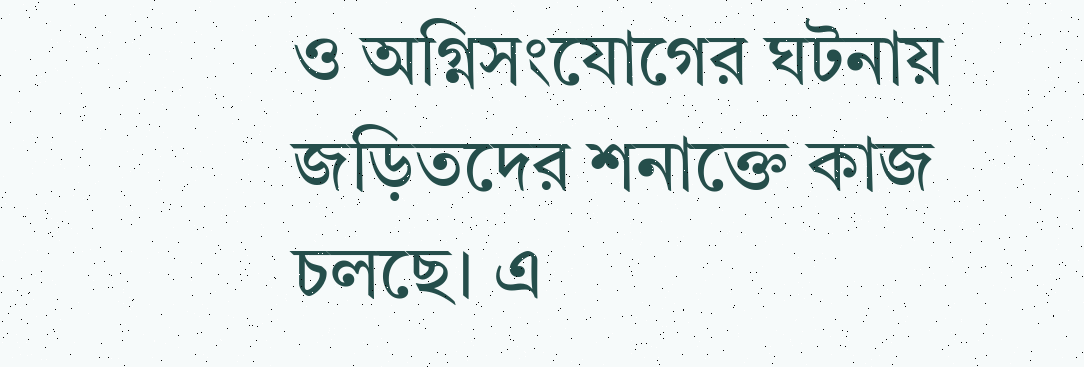ও অগ্নিসংযোগের ঘটনায় জড়িতদের শনাক্তে কাজ চলছে। এ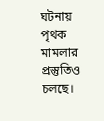ঘটনায় পৃথক মামলার প্রস্তুতিও চলছে।